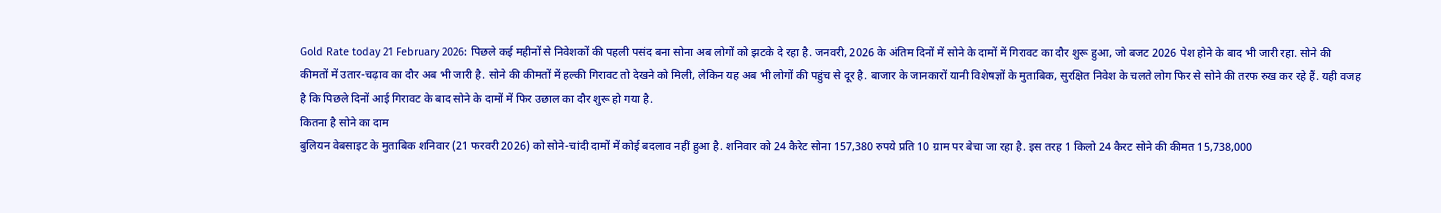Gold Rate today 21 February 2026: पिछले कई महीनों से निवेशकों की पहली पसंद बना सोना अब लोगों को झटके दे रहा है. जनवरी, 2026 के अंतिम दिनों में सोने के दामों में गिरावट का दौर शुरू हुआ, जो बजट 2026 पेश होने के बाद भी जारी रहा. सोने की कीमतों में उतार-चढ़ाव का दौर अब भी जारी है. सोने की कीमतों में हल्की गिरावट तो देखने को मिली, लेकिन यह अब भी लोगों की पहुंच से दूर है. बाजार के जानकारों यानी विशेषज्ञों के मुताबिक, सुरक्षित निवेश के चलते लोग फिर से सोने की तरफ रुख कर रहे हैं. यही वजह है कि पिछले दिनों आई गिरावट के बाद सोने के दामों में फिर उछाल का दौर शुरू हो गया है.
कितना है सोने का दाम
बुलियन वेबसाइट के मुताबिक शनिवार (21 फरवरी 2026) को सोने-चांदी दामों में कोई बदलाव नहीं हुआ है. शनिवार को 24 कैरेट सोना 157,380 रुपये प्रति 10 ग्राम पर बेचा जा रहा है. इस तरह 1 किलो 24 कैरट सोने की कीमत 15,738,000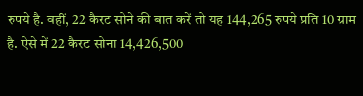रुपये है. वहीं, 22 कैरट सोने की बात करें तो यह 144,265 रुपये प्रति 10 ग्राम है. ऐसे में 22 कैरट सोना 14,426,500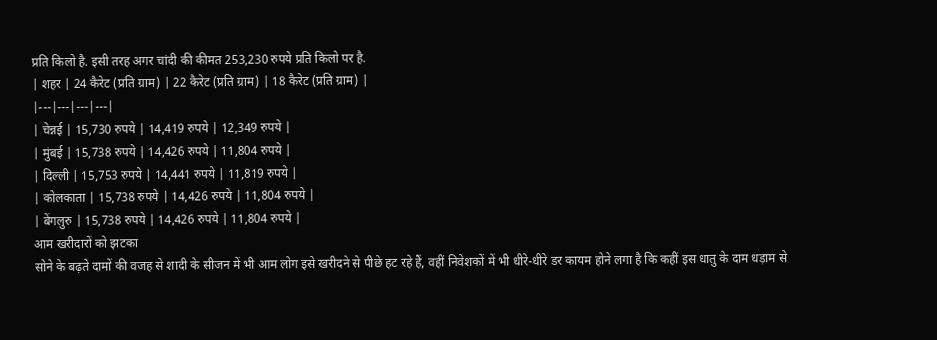प्रति किलो है. इसी तरह अगर चांदी की कीमत 253,230 रुपये प्रति किलो पर है.
| शहर | 24 कैरेट (प्रति ग्राम) | 22 कैरेट (प्रति ग्राम) | 18 कैरेट (प्रति ग्राम) |
|---|---|---|---|
| चेन्नई | 15,730 रुपये | 14,419 रुपये | 12,349 रुपये |
| मुंबई | 15,738 रुपये | 14,426 रुपये | 11,804 रुपये |
| दिल्ली | 15,753 रुपये | 14,441 रुपये | 11,819 रुपये |
| कोलकाता | 15,738 रुपये | 14,426 रुपये | 11,804 रुपये |
| बेंगलुरु | 15,738 रुपये | 14,426 रुपये | 11,804 रुपये |
आम खरीदारों को झटका
सोने के बढ़ते दामों की वजह से शादी के सीजन में भी आम लोग इसे खरीदने से पीछे हट रहे हैं, वहीं निवेशकों में भी धीरे-धीरे डर कायम होने लगा है कि कहीं इस धातु के दाम धड़ाम से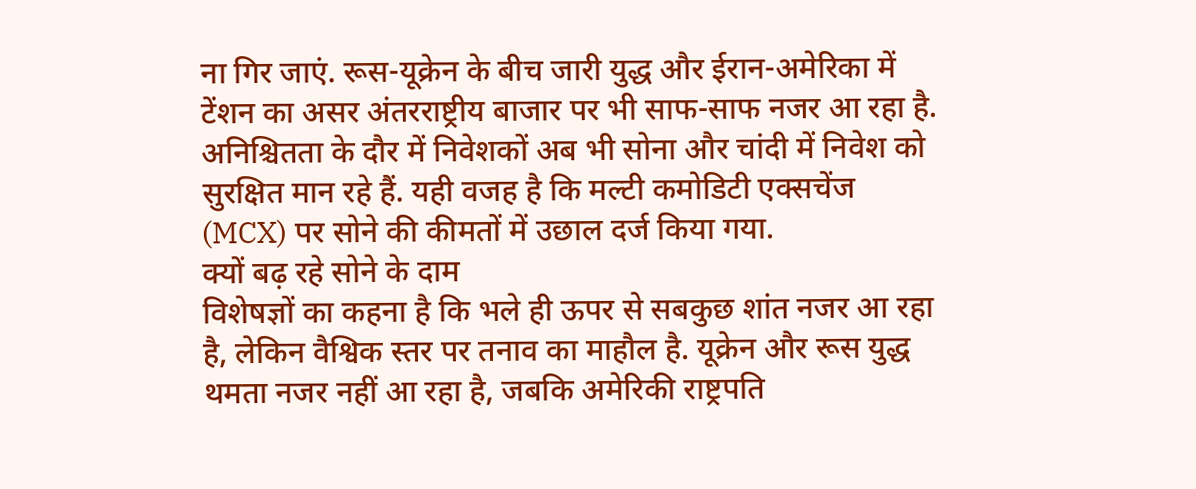ना गिर जाएं. रूस-यूक्रेन के बीच जारी युद्ध और ईरान-अमेरिका में टेंशन का असर अंतरराष्ट्रीय बाजार पर भी साफ-साफ नजर आ रहा है. अनिश्चितता के दौर में निवेशकों अब भी सोना और चांदी में निवेश को सुरक्षित मान रहे हैं. यही वजह है कि मल्टी कमोडिटी एक्सचेंज (MCX) पर सोने की कीमतों में उछाल दर्ज किया गया.
क्यों बढ़ रहे सोने के दाम
विशेषज्ञों का कहना है कि भले ही ऊपर से सबकुछ शांत नजर आ रहा है, लेकिन वैश्विक स्तर पर तनाव का माहौल है. यूक्रेन और रूस युद्ध थमता नजर नहीं आ रहा है, जबकि अमेरिकी राष्ट्रपति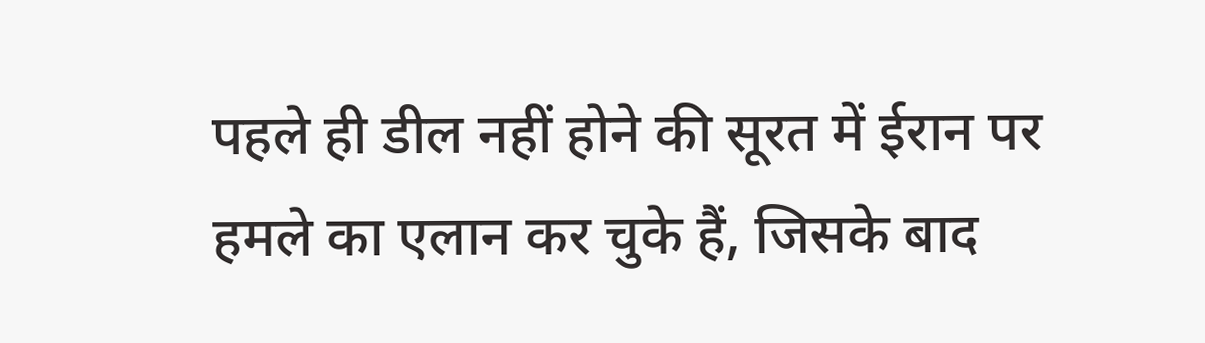पहले ही डील नहीं होने की सूरत में ईरान पर हमले का एलान कर चुके हैं, जिसके बाद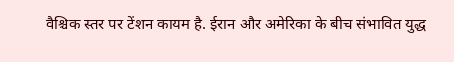वैश्चिक स्तर पर टेंशन कायम है. ईरान और अमेरिका के बीच संभावित युद्ध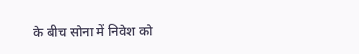के बीच सोना में निवेश को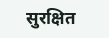सुरक्षित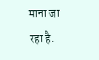माना जा रहा है.